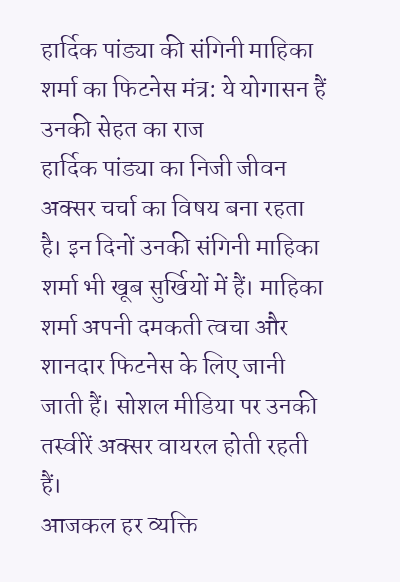हार्दिक पांड्या की संगिनी माहिका शर्मा का फिटनेस मंत्र: ये योगासन हैं उनकी सेहत का राज
हार्दिक पांड्या का निजी जीवन अक्सर चर्चा का विषय बना रहता है। इन दिनों उनकी संगिनी माहिका शर्मा भी खूब सुर्खियों में हैं। माहिका शर्मा अपनी दमकती त्वचा और शानदार फिटनेस के लिए जानी जाती हैं। सोशल मीडिया पर उनकी तस्वीरें अक्सर वायरल होती रहती हैं।
आजकल हर व्यक्ति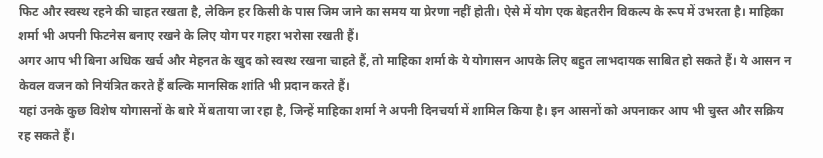फिट और स्वस्थ रहने की चाहत रखता है, लेकिन हर किसी के पास जिम जाने का समय या प्रेरणा नहीं होती। ऐसे में योग एक बेहतरीन विकल्प के रूप में उभरता है। माहिका शर्मा भी अपनी फिटनेस बनाए रखने के लिए योग पर गहरा भरोसा रखती हैं।
अगर आप भी बिना अधिक खर्च और मेहनत के खुद को स्वस्थ रखना चाहते हैं, तो माहिका शर्मा के ये योगासन आपके लिए बहुत लाभदायक साबित हो सकते हैं। ये आसन न केवल वजन को नियंत्रित करते हैं बल्कि मानसिक शांति भी प्रदान करते हैं।
यहां उनके कुछ विशेष योगासनों के बारे में बताया जा रहा है, जिन्हें माहिका शर्मा ने अपनी दिनचर्या में शामिल किया है। इन आसनों को अपनाकर आप भी चुस्त और सक्रिय रह सकते हैं।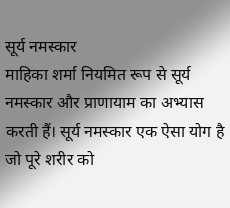सूर्य नमस्कार
माहिका शर्मा नियमित रूप से सूर्य नमस्कार और प्राणायाम का अभ्यास करती हैं। सूर्य नमस्कार एक ऐसा योग है जो पूरे शरीर को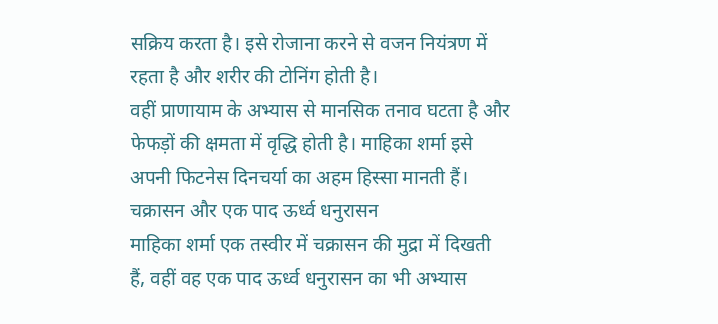सक्रिय करता है। इसे रोजाना करने से वजन नियंत्रण में रहता है और शरीर की टोनिंग होती है।
वहीं प्राणायाम के अभ्यास से मानसिक तनाव घटता है और फेफड़ों की क्षमता में वृद्धि होती है। माहिका शर्मा इसे अपनी फिटनेस दिनचर्या का अहम हिस्सा मानती हैं।
चक्रासन और एक पाद ऊर्ध्व धनुरासन
माहिका शर्मा एक तस्वीर में चक्रासन की मुद्रा में दिखती हैं, वहीं वह एक पाद ऊर्ध्व धनुरासन का भी अभ्यास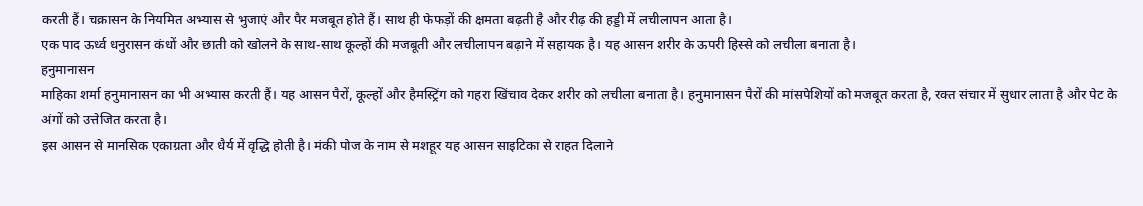करती हैं। चक्रासन के नियमित अभ्यास से भुजाएं और पैर मजबूत होते हैं। साथ ही फेफड़ों की क्षमता बढ़ती है और रीढ़ की हड्डी में लचीलापन आता है।
एक पाद ऊर्ध्व धनुरासन कंधों और छाती को खोलने के साथ-साथ कूल्हों की मजबूती और लचीलापन बढ़ाने में सहायक है। यह आसन शरीर के ऊपरी हिस्से को लचीला बनाता है।
हनुमानासन
माहिका शर्मा हनुमानासन का भी अभ्यास करती हैं। यह आसन पैरों, कूल्हों और हैमस्ट्रिंग को गहरा खिंचाव देकर शरीर को लचीला बनाता है। हनुमानासन पैरों की मांसपेशियों को मजबूत करता है, रक्त संचार में सुधार लाता है और पेट के अंगों को उत्तेजित करता है।
इस आसन से मानसिक एकाग्रता और धैर्य में वृद्धि होती है। मंकी पोज के नाम से मशहूर यह आसन साइटिका से राहत दिलाने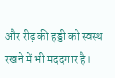और रीढ़ की हड्डी को स्वस्थ रखने में भी मददगार है।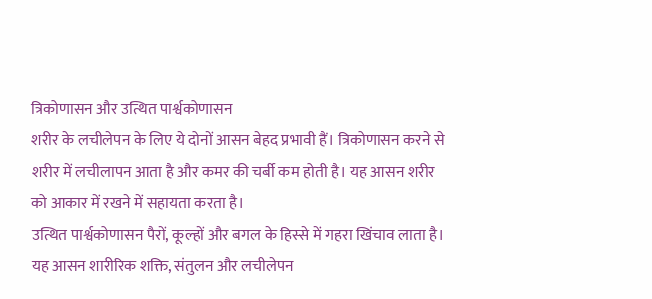त्रिकोणासन और उत्थित पार्श्वकोणासन
शरीर के लचीलेपन के लिए ये दोनों आसन बेहद प्रभावी हैं। त्रिकोणासन करने से शरीर में लचीलापन आता है और कमर की चर्बी कम होती है। यह आसन शरीर को आकार में रखने में सहायता करता है।
उत्थित पार्श्वकोणासन पैरों, कूल्हों और बगल के हिस्से में गहरा खिंचाव लाता है। यह आसन शारीरिक शक्ति, संतुलन और लचीलेपन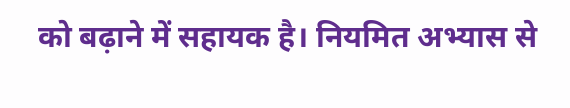को बढ़ाने में सहायक है। नियमित अभ्यास से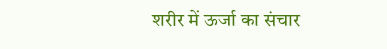शरीर में ऊर्जा का संचार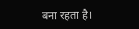बना रहता है।